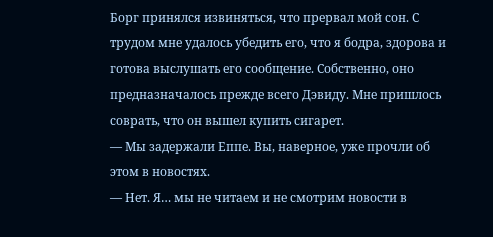Борг принялся извиняться, что прервал мой сон. С трудом мне удалось убедить его, что я бодра, здорова и готова выслушать его сообщение. Собственно, оно предназначалось прежде всего Дэвиду. Мне пришлось соврать, что он вышел купить сигарет.
— Мы задержали Еппе. Вы, наверное, уже прочли об этом в новостях.
— Нет. Я… мы не читаем и не смотрим новости в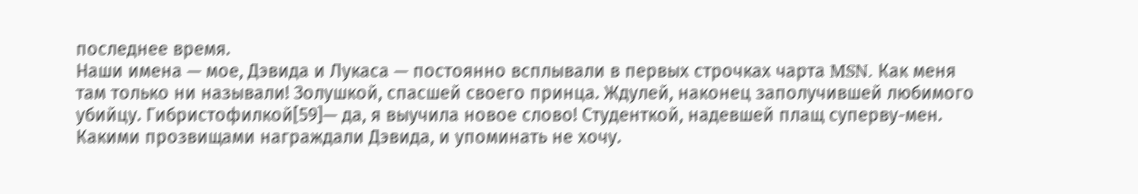последнее время.
Наши имена — мое, Дэвида и Лукаса — постоянно всплывали в первых строчках чарта MSN. Как меня там только ни называли! Золушкой, спасшей своего принца. Ждулей, наконец заполучившей любимого убийцу. Гибристофилкой[59]— да, я выучила новое слово! Студенткой, надевшей плащ суперву-мен. Какими прозвищами награждали Дэвида, и упоминать не хочу.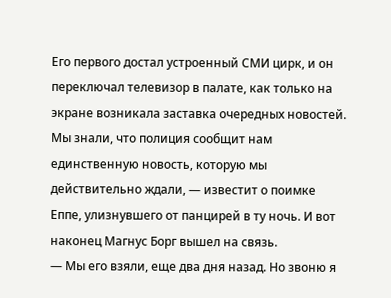Его первого достал устроенный СМИ цирк, и он переключал телевизор в палате, как только на экране возникала заставка очередных новостей. Мы знали, что полиция сообщит нам единственную новость, которую мы действительно ждали, — известит о поимке Еппе, улизнувшего от панцирей в ту ночь. И вот наконец Магнус Борг вышел на связь.
— Мы его взяли, еще два дня назад. Но звоню я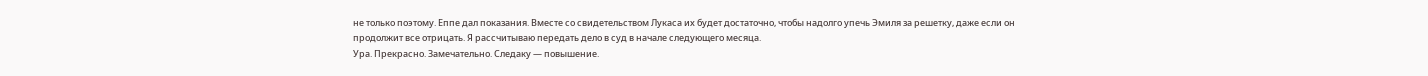не только поэтому. Еппе дал показания. Вместе со свидетельством Лукаса их будет достаточно, чтобы надолго упечь Эмиля за решетку, даже если он продолжит все отрицать. Я рассчитываю передать дело в суд в начале следующего месяца.
Ура. Прекрасно. Замечательно. Следаку — повышение.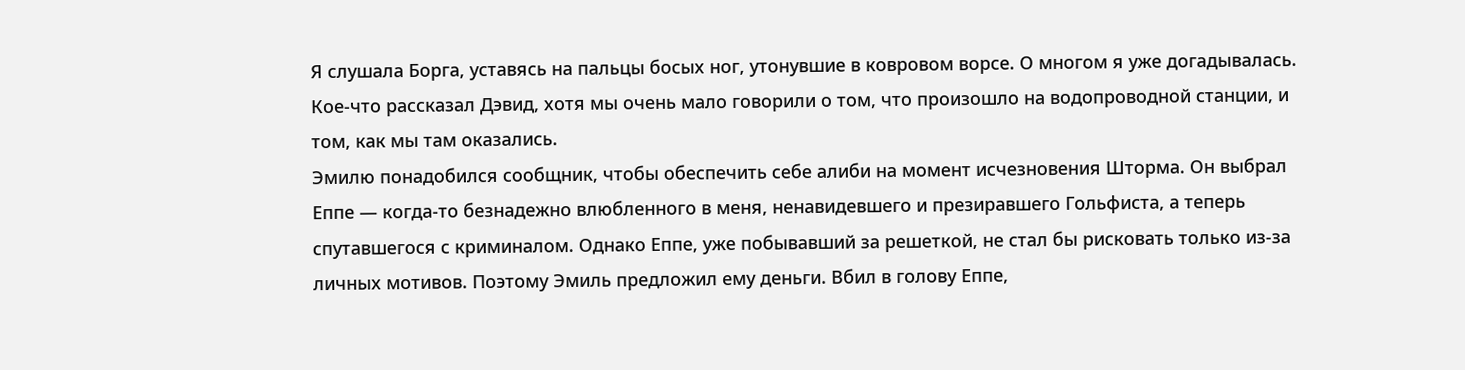Я слушала Борга, уставясь на пальцы босых ног, утонувшие в ковровом ворсе. О многом я уже догадывалась. Кое-что рассказал Дэвид, хотя мы очень мало говорили о том, что произошло на водопроводной станции, и том, как мы там оказались.
Эмилю понадобился сообщник, чтобы обеспечить себе алиби на момент исчезновения Шторма. Он выбрал Еппе — когда-то безнадежно влюбленного в меня, ненавидевшего и презиравшего Гольфиста, а теперь спутавшегося с криминалом. Однако Еппе, уже побывавший за решеткой, не стал бы рисковать только из-за личных мотивов. Поэтому Эмиль предложил ему деньги. Вбил в голову Еппе,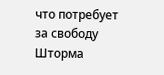что потребует за свободу Шторма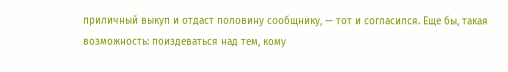приличный выкуп и отдаст половину сообщнику, — тот и согласился. Еще бы, такая возможность: поиздеваться над тем, кому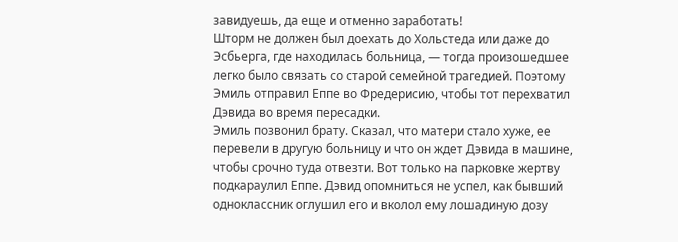завидуешь, да еще и отменно заработать!
Шторм не должен был доехать до Хольстеда или даже до Эсбьерга, где находилась больница, — тогда произошедшее легко было связать со старой семейной трагедией. Поэтому Эмиль отправил Еппе во Фредерисию, чтобы тот перехватил Дэвида во время пересадки.
Эмиль позвонил брату. Сказал, что матери стало хуже, ее перевели в другую больницу и что он ждет Дэвида в машине, чтобы срочно туда отвезти. Вот только на парковке жертву подкараулил Еппе. Дэвид опомниться не успел, как бывший одноклассник оглушил его и вколол ему лошадиную дозу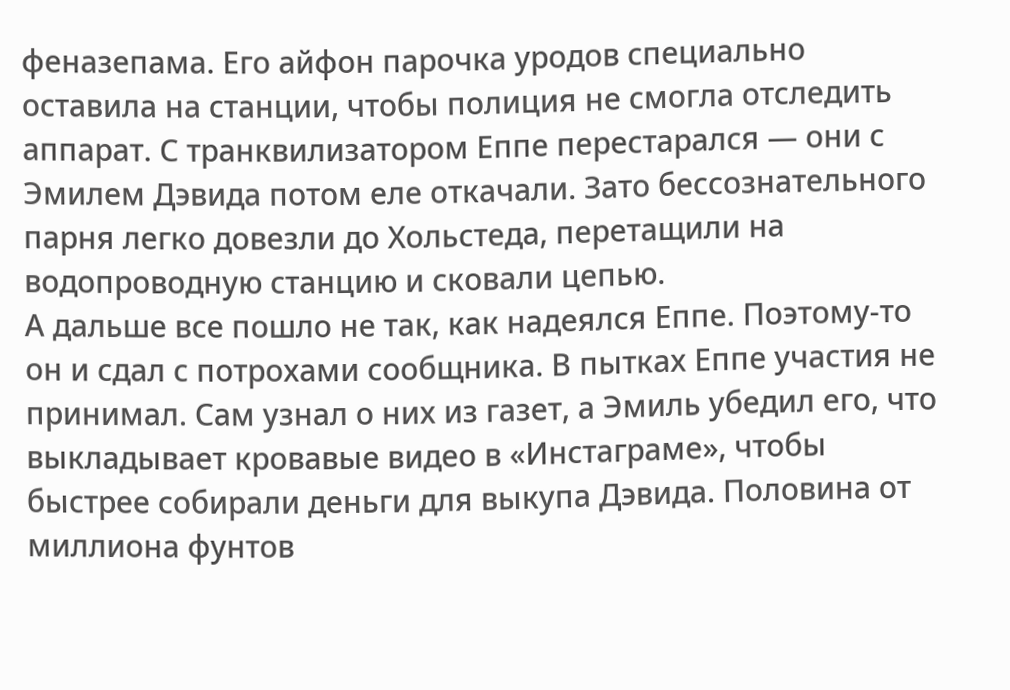феназепама. Его айфон парочка уродов специально оставила на станции, чтобы полиция не смогла отследить аппарат. С транквилизатором Еппе перестарался — они с Эмилем Дэвида потом еле откачали. Зато бессознательного парня легко довезли до Хольстеда, перетащили на водопроводную станцию и сковали цепью.
А дальше все пошло не так, как надеялся Еппе. Поэтому-то он и сдал с потрохами сообщника. В пытках Еппе участия не принимал. Сам узнал о них из газет, а Эмиль убедил его, что выкладывает кровавые видео в «Инстаграме», чтобы быстрее собирали деньги для выкупа Дэвида. Половина от миллиона фунтов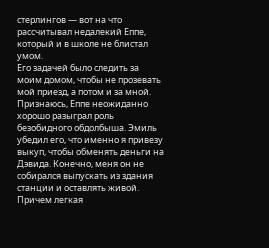стерлингов — вот на что рассчитывал недалекий Еппе, который и в школе не блистал умом.
Его задачей было следить за моим домом, чтобы не прозевать мой приезд, а потом и за мной. Признаюсь, Еппе неожиданно хорошо разыграл роль безобидного обдолбыша. Эмиль убедил его, что именно я привезу выкуп, чтобы обменять деньги на Дэвида. Конечно, меня он не собирался выпускать из здания станции и оставлять живой. Причем легкая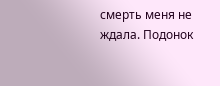смерть меня не ждала. Подонок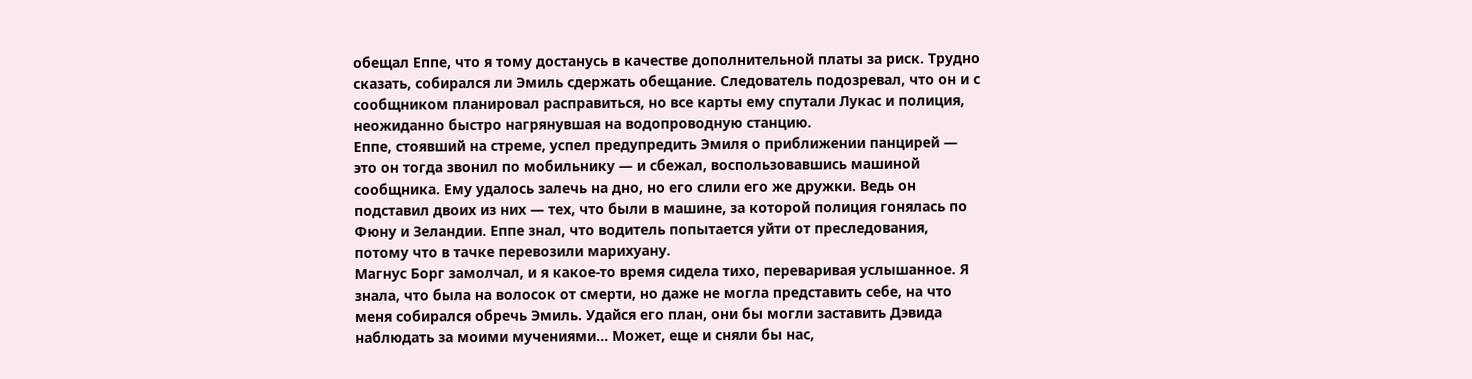обещал Еппе, что я тому достанусь в качестве дополнительной платы за риск. Трудно сказать, собирался ли Эмиль сдержать обещание. Следователь подозревал, что он и с сообщником планировал расправиться, но все карты ему спутали Лукас и полиция, неожиданно быстро нагрянувшая на водопроводную станцию.
Еппе, стоявший на стреме, успел предупредить Эмиля о приближении панцирей — это он тогда звонил по мобильнику — и сбежал, воспользовавшись машиной сообщника. Ему удалось залечь на дно, но его слили его же дружки. Ведь он подставил двоих из них — тех, что были в машине, за которой полиция гонялась по Фюну и Зеландии. Еппе знал, что водитель попытается уйти от преследования, потому что в тачке перевозили марихуану.
Магнус Борг замолчал, и я какое-то время сидела тихо, переваривая услышанное. Я знала, что была на волосок от смерти, но даже не могла представить себе, на что меня собирался обречь Эмиль. Удайся его план, они бы могли заставить Дэвида наблюдать за моими мучениями… Может, еще и сняли бы нас,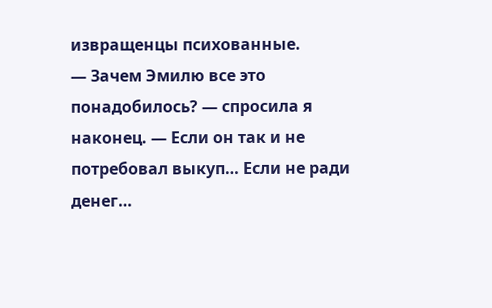извращенцы психованные.
— Зачем Эмилю все это понадобилось? — спросила я наконец. — Если он так и не потребовал выкуп… Если не ради денег…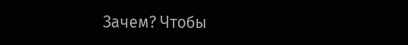Зачем? Чтобы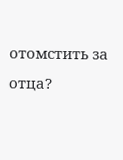отомстить за отца?